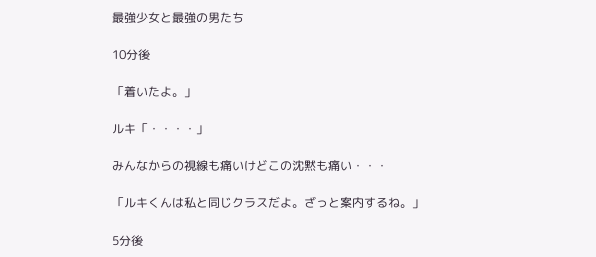最強少女と最強の男たち

10分後

「着いたよ。」

ルキ「・・・・」

みんなからの視線も痛いけどこの沈黙も痛い・・・

「ルキくんは私と同じクラスだよ。ざっと案内するね。」

5分後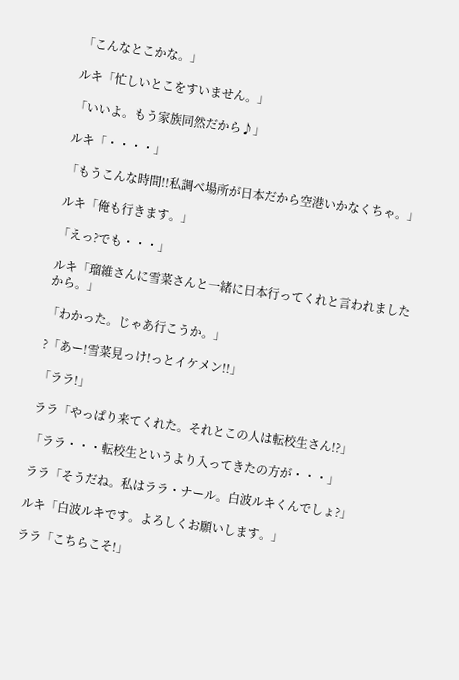「こんなとこかな。」

ルキ「忙しいとこをすいません。」

「いいよ。もう家族同然だから♪」

ルキ「・・・・」

「もうこんな時間!!私調べ場所が日本だから空港いかなくちゃ。」

ルキ「俺も行きます。」

「えっ?でも・・・」

ルキ「瑠維さんに雪菜さんと一緒に日本行ってくれと言われましたから。」

「わかった。じゃあ行こうか。」

?「あー!雪菜見っけ!っとイケメン!!」

「ララ!」

ララ「やっぱり来てくれた。それとこの人は転校生さん!?」

「ララ・・・転校生というより入ってきたの方が・・・」

ララ「そうだね。私はララ・ナール。白波ルキくんでしょ?」

ルキ「白波ルキです。よろしくお願いします。」

ララ「こちらこそ!」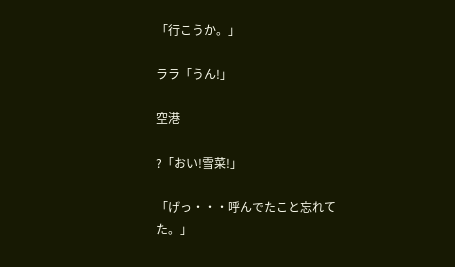「行こうか。」

ララ「うん!」

空港

?「おい!雪菜!」

「げっ・・・呼んでたこと忘れてた。」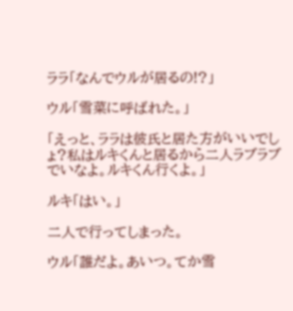ララ「なんでウルが居るの!?」

ウル「雪菜に呼ばれた。」

「えっと、ララは彼氏と居た方がいいでしょ?私はルキくんと居るから二人ラブラブでいなよ。ルキくん行くよ。」

ルキ「はい。」

二人で行ってしまった。

ウル「誰だよ。あいつ。てか雪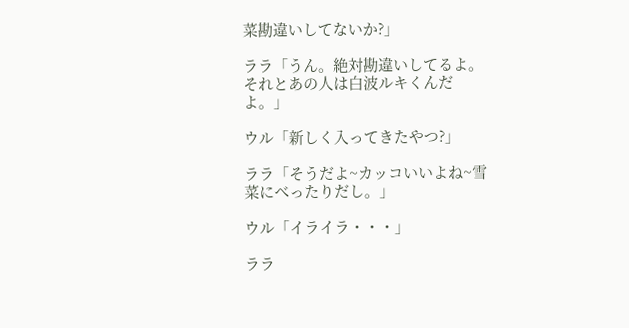菜勘違いしてないか?」

ララ「うん。絶対勘違いしてるよ。それとあの人は白波ルキくんだよ。」

ウル「新しく入ってきたやつ?」

ララ「そうだよ~カッコいいよね~雪菜にべったりだし。」

ウル「イライラ・・・」

ララ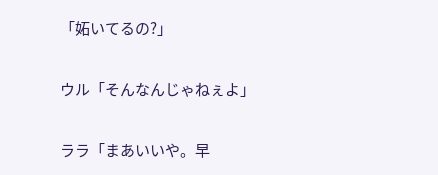「妬いてるの?」

ウル「そんなんじゃねぇよ」

ララ「まあいいや。早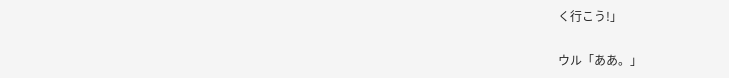く行こう!」

ウル「ああ。」